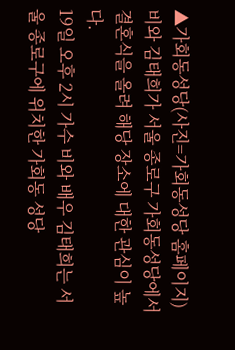▲가회동성당(사진=가회동성당 홈페이지)
비와 김태희가 서울 종로구 가회동성당에서 결혼식을 올려 해당 장소에 대한 관심이 높다.
19일 오후 2시 가수 비와 배우 김태희는 서울 종로구에 위치한 가회동 성당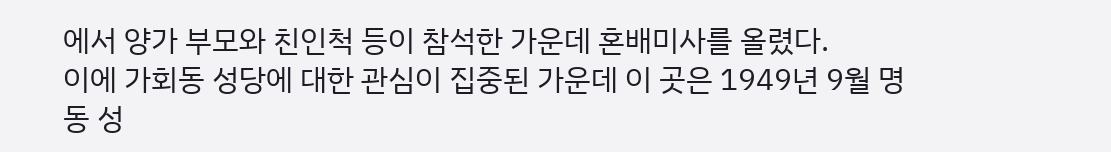에서 양가 부모와 친인척 등이 참석한 가운데 혼배미사를 올렸다.
이에 가회동 성당에 대한 관심이 집중된 가운데 이 곳은 1949년 9월 명동 성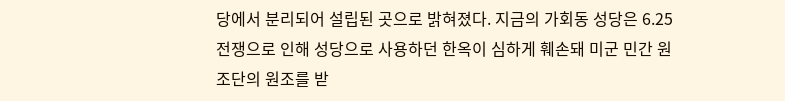당에서 분리되어 설립된 곳으로 밝혀졌다. 지금의 가회동 성당은 6.25전쟁으로 인해 성당으로 사용하던 한옥이 심하게 훼손돼 미군 민간 원조단의 원조를 받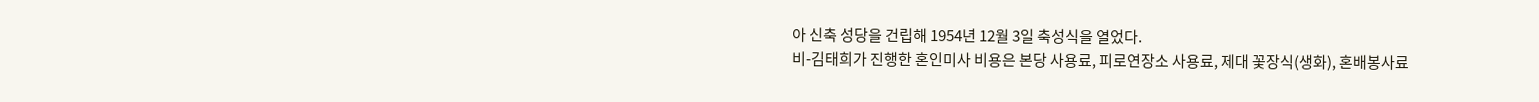아 신축 성당을 건립해 1954년 12월 3일 축성식을 열었다.
비-김태희가 진행한 혼인미사 비용은 본당 사용료, 피로연장소 사용료, 제대 꽃장식(생화), 혼배봉사료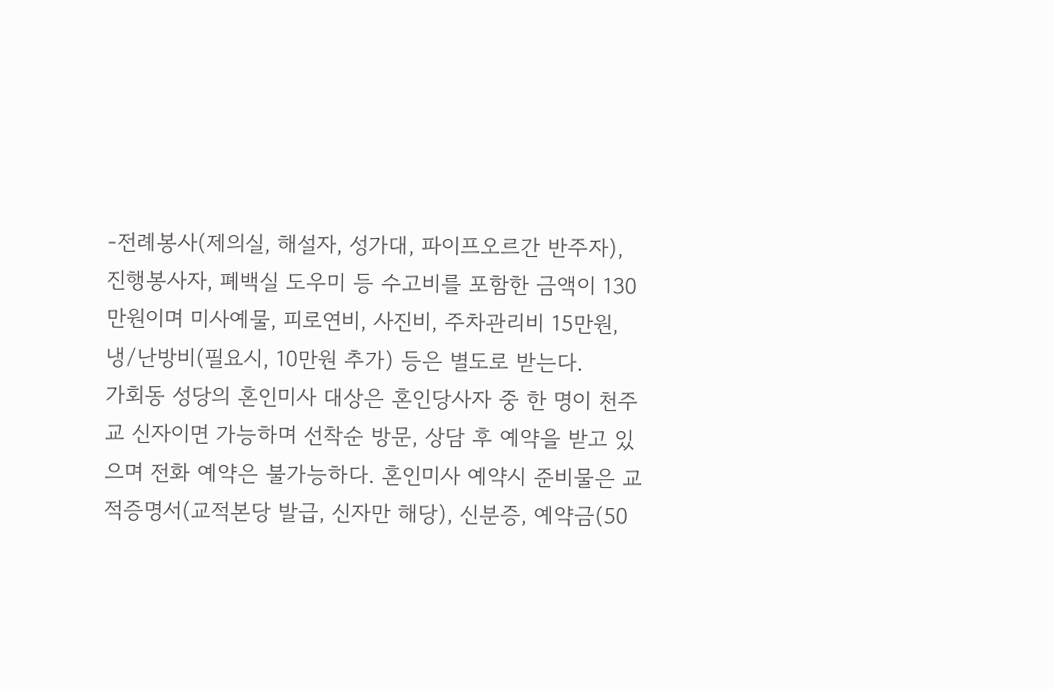-전례봉사(제의실, 해설자, 성가대, 파이프오르간 반주자), 진행봉사자, 폐백실 도우미 등 수고비를 포함한 금액이 130만원이며 미사예물, 피로연비, 사진비, 주차관리비 15만원, 냉/난방비(필요시, 10만원 추가) 등은 별도로 받는다.
가회동 성당의 혼인미사 대상은 혼인당사자 중 한 명이 천주교 신자이면 가능하며 선착순 방문, 상담 후 예약을 받고 있으며 전화 예약은 불가능하다. 혼인미사 예약시 준비물은 교적증명서(교적본당 발급, 신자만 해당), 신분증, 예약금(50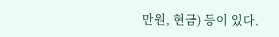만원, 현금) 등이 있다.